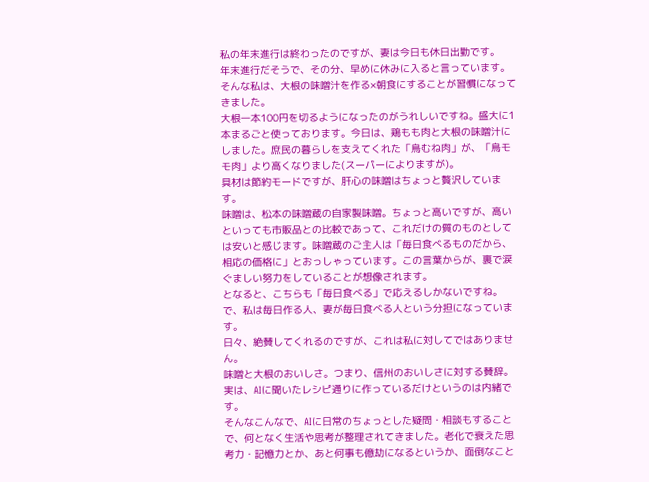私の年末進行は終わったのですが、妻は今日も休日出勤です。
年末進行だそうで、その分、早めに休みに入ると言っています。
そんな私は、大根の味噌汁を作る×朝食にすることが習慣になってきました。
大根一本100円を切るようになったのがうれしいですね。盛大に1本まるごと使っております。今日は、鶏もも肉と大根の味噌汁にしました。庶民の暮らしを支えてくれた「鳥むね肉」が、「鳥モモ肉」より高くなりました(スーパーによりますが)。
具材は節約モードですが、肝心の味噌はちょっと贅沢しています。
味噌は、松本の味噌蔵の自家製味噌。ちょっと高いですが、高いといっても市販品との比較であって、これだけの質のものとしては安いと感じます。味噌蔵のご主人は「毎日食べるものだから、相応の価格に」とおっしゃっています。この言葉からが、裏で涙ぐましい努力をしていることが想像されます。
となると、こちらも「毎日食べる」で応えるしかないですね。
で、私は毎日作る人、妻が毎日食べる人という分担になっています。
日々、絶賛してくれるのですが、これは私に対してではありません。
味噌と大根のおいしさ。つまり、信州のおいしさに対する賛辞。
実は、AIに聞いたレシピ通りに作っているだけというのは内緒です。
そんなこんなで、AIに日常のちょっとした疑問・相談もすることで、何となく生活や思考が整理されてきました。老化で衰えた思考力・記憶力とか、あと何事も億劫になるというか、面倒なこと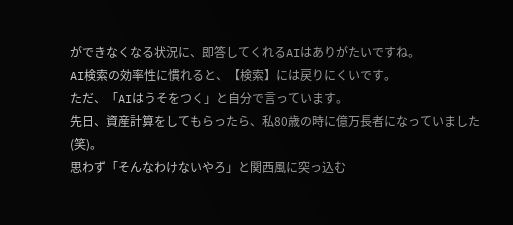ができなくなる状況に、即答してくれるAIはありがたいですね。
AI検索の効率性に慣れると、【検索】には戻りにくいです。
ただ、「AIはうそをつく」と自分で言っています。
先日、資産計算をしてもらったら、私80歳の時に億万長者になっていました(笑)。
思わず「そんなわけないやろ」と関西風に突っ込む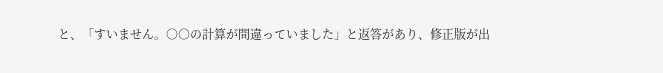と、「すいません。○○の計算が間違っていました」と返答があり、修正版が出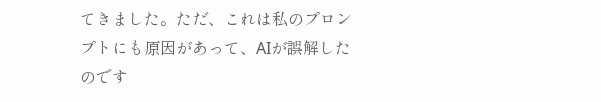てきました。ただ、これは私のプロンプトにも原因があって、AIが誤解したのです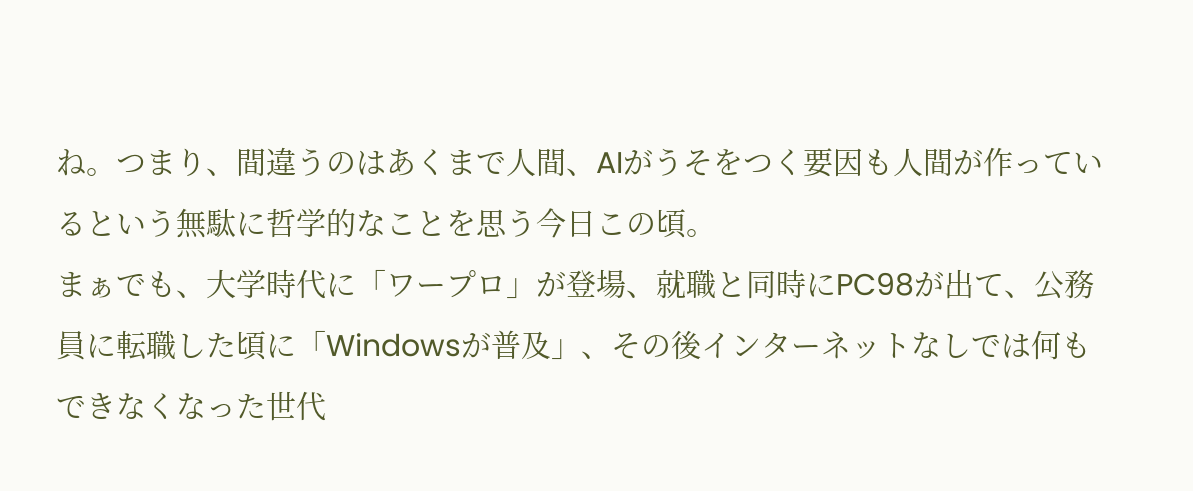ね。つまり、間違うのはあくまで人間、AIがうそをつく要因も人間が作っているという無駄に哲学的なことを思う今日この頃。
まぁでも、大学時代に「ワープロ」が登場、就職と同時にPC98が出て、公務員に転職した頃に「Windowsが普及」、その後インターネットなしでは何もできなくなった世代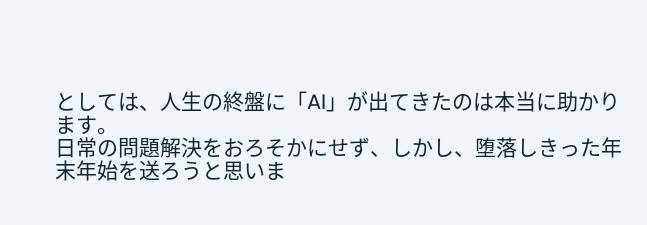としては、人生の終盤に「AI」が出てきたのは本当に助かります。
日常の問題解決をおろそかにせず、しかし、堕落しきった年末年始を送ろうと思いま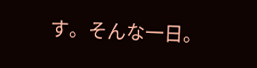す。そんな一日。